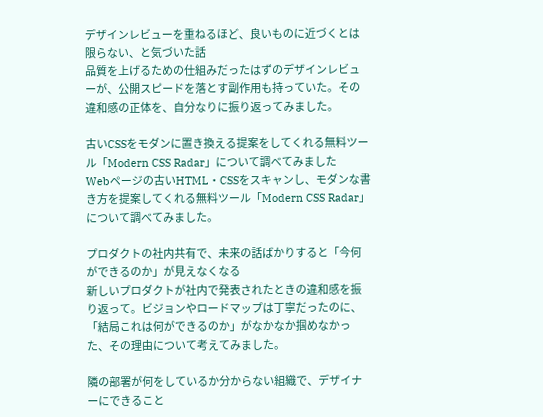デザインレビューを重ねるほど、良いものに近づくとは限らない、と気づいた話
品質を上げるための仕組みだったはずのデザインレビューが、公開スピードを落とす副作用も持っていた。その違和感の正体を、自分なりに振り返ってみました。

古いCSSをモダンに置き換える提案をしてくれる無料ツール「Modern CSS Radar」について調べてみました
Webページの古いHTML・CSSをスキャンし、モダンな書き方を提案してくれる無料ツール「Modern CSS Radar」について調べてみました。

プロダクトの社内共有で、未来の話ばかりすると「今何ができるのか」が見えなくなる
新しいプロダクトが社内で発表されたときの違和感を振り返って。ビジョンやロードマップは丁寧だったのに、「結局これは何ができるのか」がなかなか掴めなかった、その理由について考えてみました。

隣の部署が何をしているか分からない組織で、デザイナーにできること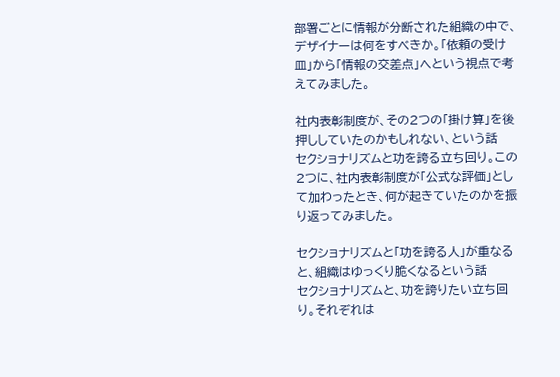部署ごとに情報が分断された組織の中で、デザイナーは何をすべきか。「依頼の受け皿」から「情報の交差点」へという視点で考えてみました。

社内表彰制度が、その2つの「掛け算」を後押ししていたのかもしれない、という話
セクショナリズムと功を誇る立ち回り。この2つに、社内表彰制度が「公式な評価」として加わったとき、何が起きていたのかを振り返ってみました。

セクショナリズムと「功を誇る人」が重なると、組織はゆっくり脆くなるという話
セクショナリズムと、功を誇りたい立ち回り。それぞれは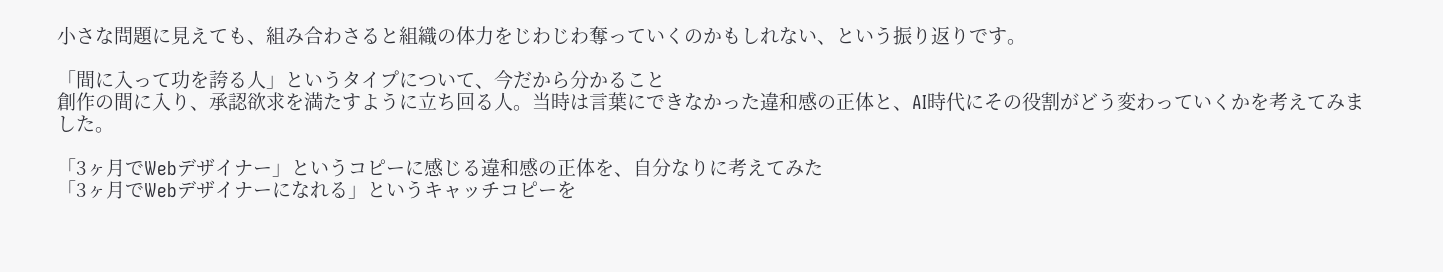小さな問題に見えても、組み合わさると組織の体力をじわじわ奪っていくのかもしれない、という振り返りです。

「間に入って功を誇る人」というタイプについて、今だから分かること
創作の間に入り、承認欲求を満たすように立ち回る人。当時は言葉にできなかった違和感の正体と、AI時代にその役割がどう変わっていくかを考えてみました。

「3ヶ月でWebデザイナー」というコピーに感じる違和感の正体を、自分なりに考えてみた
「3ヶ月でWebデザイナーになれる」というキャッチコピーを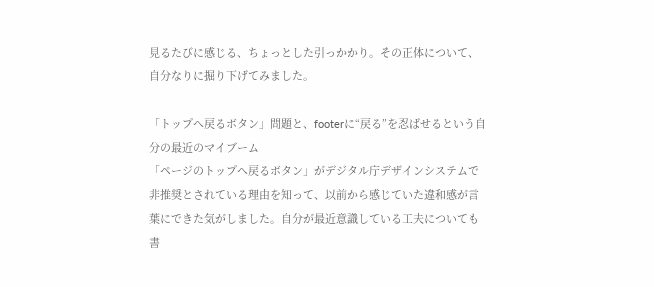見るたびに感じる、ちょっとした引っかかり。その正体について、自分なりに掘り下げてみました。

「トップへ戻るボタン」問題と、footerに“戻る”を忍ばせるという自分の最近のマイブーム
「ページのトップへ戻るボタン」がデジタル庁デザインシステムで非推奨とされている理由を知って、以前から感じていた違和感が言葉にできた気がしました。自分が最近意識している工夫についても書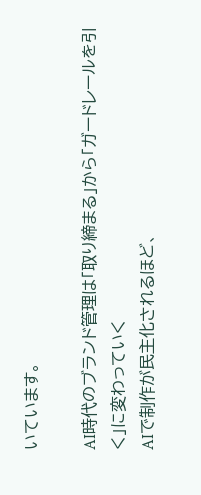いています。

AI時代のブランド管理は「取り締まる」から「ガードレールを引く」に変わっていく
AIで制作が民主化されるほど、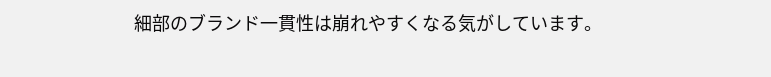細部のブランド一貫性は崩れやすくなる気がしています。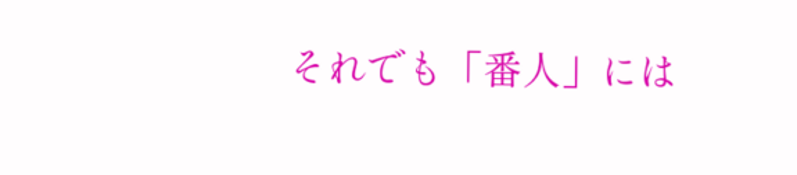それでも「番人」には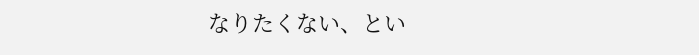なりたくない、とい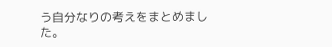う自分なりの考えをまとめました。